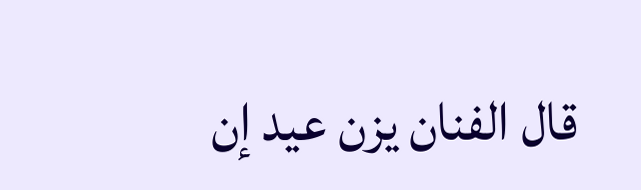قال الفنان يزن عيد إن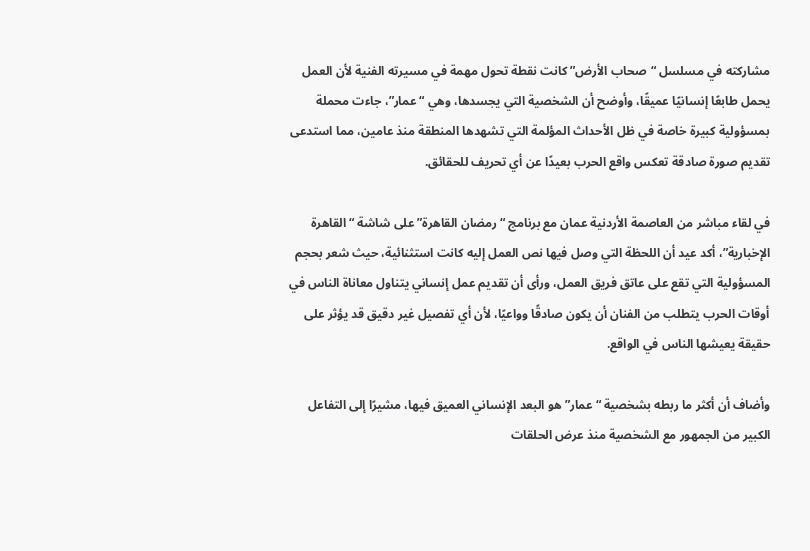مشاركته في مسلسل “صحاب الأرض” كانت نقطة تحول مهمة في مسيرته الفنية لأن العمل يحمل طابعًا إنسانيًا عميقًا، وأوضح أن الشخصية التي يجسدها، وهي “عمار”، جاءت محملة بمسؤولية كبيرة خاصة في ظل الأحداث المؤلمة التي تشهدها المنطقة منذ عامين، مما استدعى تقديم صورة صادقة تعكس واقع الحرب بعيدًا عن أي تحريف للحقائق.

في لقاء مباشر من العاصمة الأردنية عمان مع برنامج “رمضان القاهرة” على شاشة “القاهرة الإخبارية”، أكد عيد أن اللحظة التي وصل فيها نص العمل إليه كانت استثنائية، حيث شعر بحجم المسؤولية التي تقع على عاتق فريق العمل، ورأى أن تقديم عمل إنساني يتناول معاناة الناس في أوقات الحرب يتطلب من الفنان أن يكون صادقًا وواعيًا، لأن أي تفصيل غير دقيق قد يؤثر على حقيقة يعيشها الناس في الواقع.

وأضاف أن أكثر ما ربطه بشخصية “عمار” هو البعد الإنساني العميق فيها، مشيرًا إلى التفاعل الكبير من الجمهور مع الشخصية منذ عرض الحلقات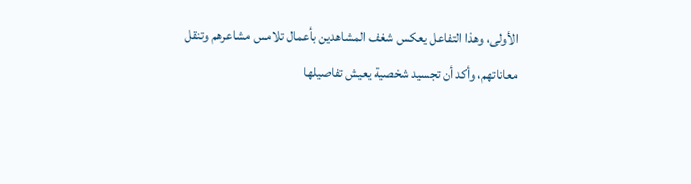الأولى، وهذا التفاعل يعكس شغف المشاهدين بأعمال تلامس مشاعرهم وتنقل معاناتهم، وأكد أن تجسيد شخصية يعيش تفاصيلها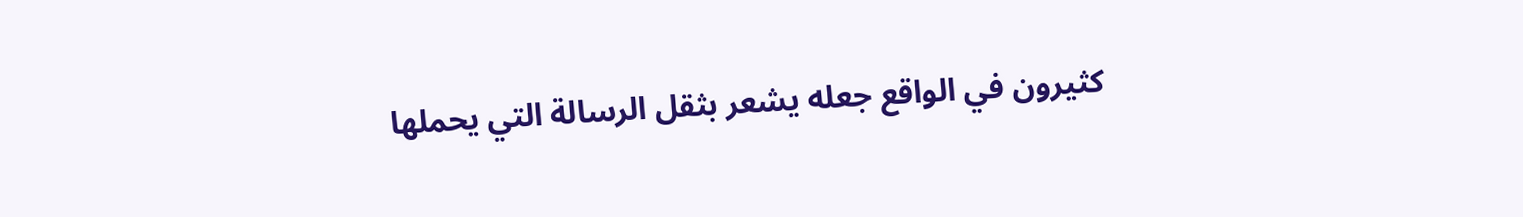كثيرون في الواقع جعله يشعر بثقل الرسالة التي يحملها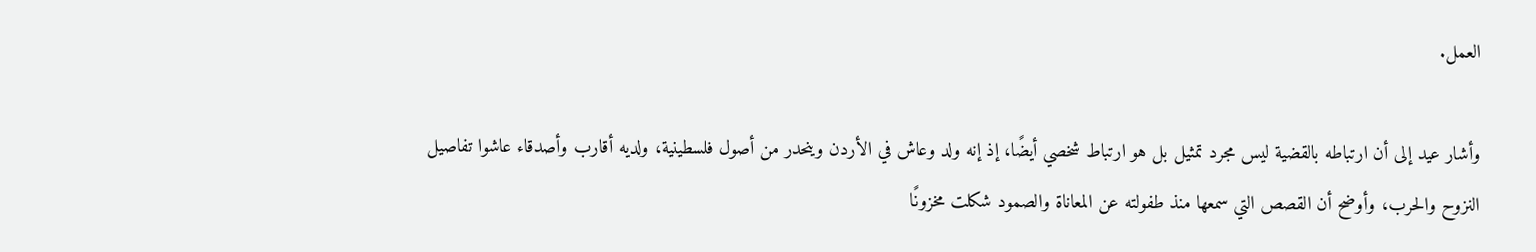العمل.

وأشار عيد إلى أن ارتباطه بالقضية ليس مجرد تمثيل بل هو ارتباط شخصي أيضًا، إذ إنه ولد وعاش في الأردن وينحدر من أصول فلسطينية، ولديه أقارب وأصدقاء عاشوا تفاصيل النزوح والحرب، وأوضح أن القصص التي سمعها منذ طفولته عن المعاناة والصمود شكلت مخزونًا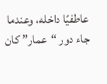عاطفيًا داخله، وعندما جاء دور “عمار” كان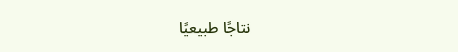نتاجًا طبيعيًا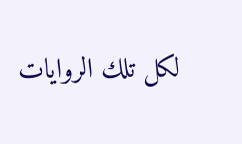لكل تلك الروايات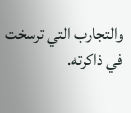والتجارب التي ترسخت في ذاكرته.